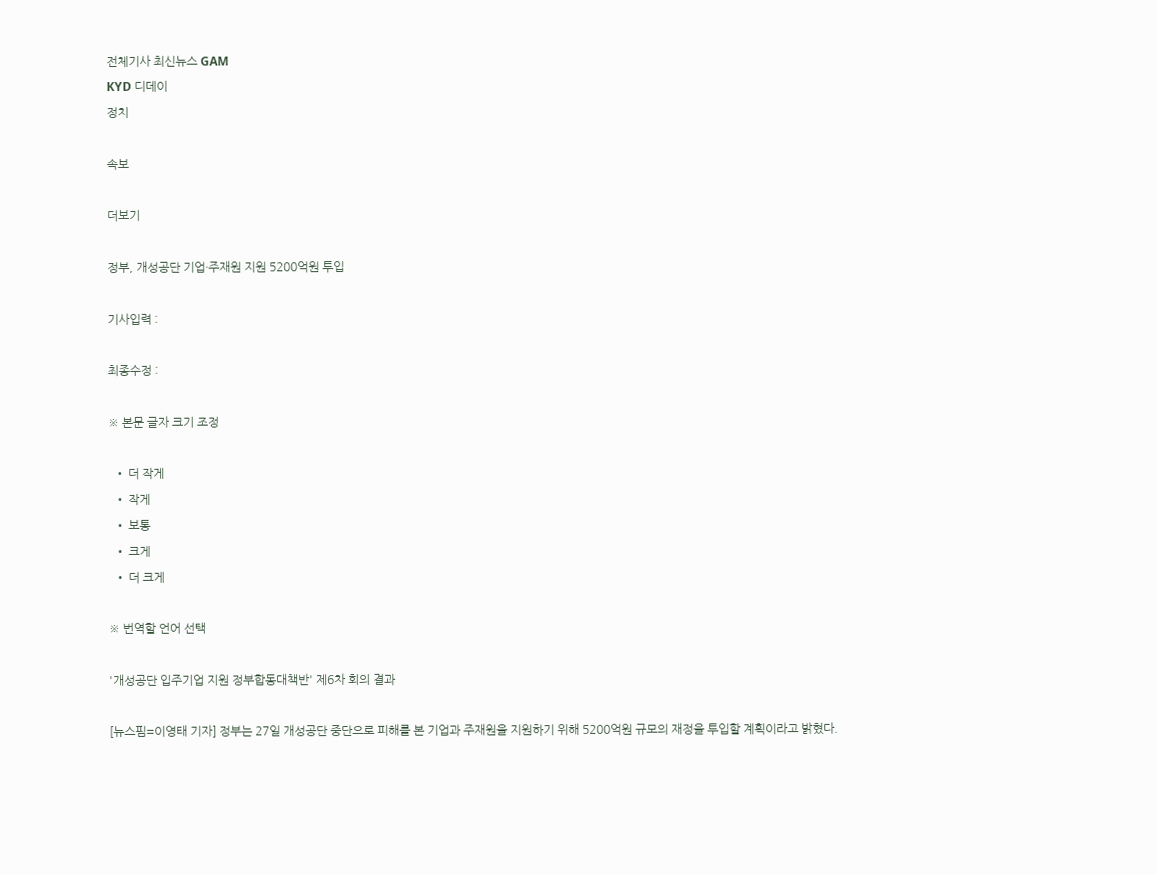전체기사 최신뉴스 GAM
KYD 디데이
정치

속보

더보기

정부, 개성공단 기업·주재원 지원 5200억원 투입

기사입력 :

최종수정 :

※ 본문 글자 크기 조정

  • 더 작게
  • 작게
  • 보통
  • 크게
  • 더 크게

※ 번역할 언어 선택

'개성공단 입주기업 지원 정부합동대책반' 제6차 회의 결과

[뉴스핌=이영태 기자] 정부는 27일 개성공단 중단으로 피해를 본 기업과 주재원을 지원하기 위해 5200억원 규모의 재정을 투입할 계획이라고 밝혔다.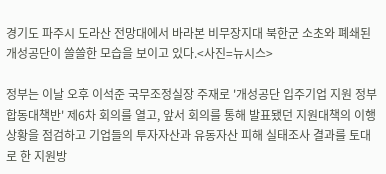경기도 파주시 도라산 전망대에서 바라본 비무장지대 북한군 소초와 폐쇄된 개성공단이 쓸쓸한 모습을 보이고 있다.<사진=뉴시스>

정부는 이날 오후 이석준 국무조정실장 주재로 '개성공단 입주기업 지원 정부합동대책반' 제6차 회의를 열고, 앞서 회의를 통해 발표됐던 지원대책의 이행상황을 점검하고 기업들의 투자자산과 유동자산 피해 실태조사 결과를 토대로 한 지원방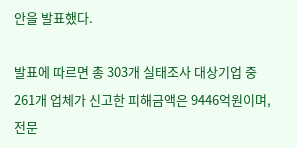안을 발표했다.

발표에 따르면 총 303개 실태조사 대상기업 중 261개 업체가 신고한 피해금액은 9446억원이며, 전문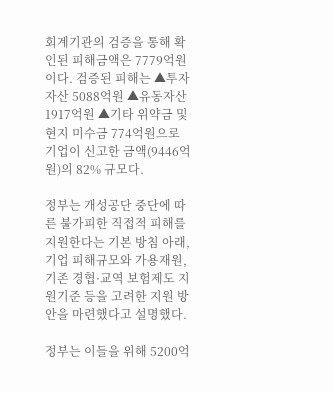회계기관의 검증을 통해 확인된 피해금액은 7779억원이다. 검증된 피해는 ▲투자자산 5088억원 ▲유동자산 1917억원 ▲기타 위약금 및 현지 미수금 774억원으로 기업이 신고한 금액(9446억원)의 82% 규모다.

정부는 개성공단 중단에 따른 불가피한 직접적 피해를 지원한다는 기본 방침 아래, 기업 피해규모와 가용재원, 기존 경협·교역 보험제도 지원기준 등을 고려한 지원 방안을 마련했다고 설명했다.

정부는 이들을 위해 5200억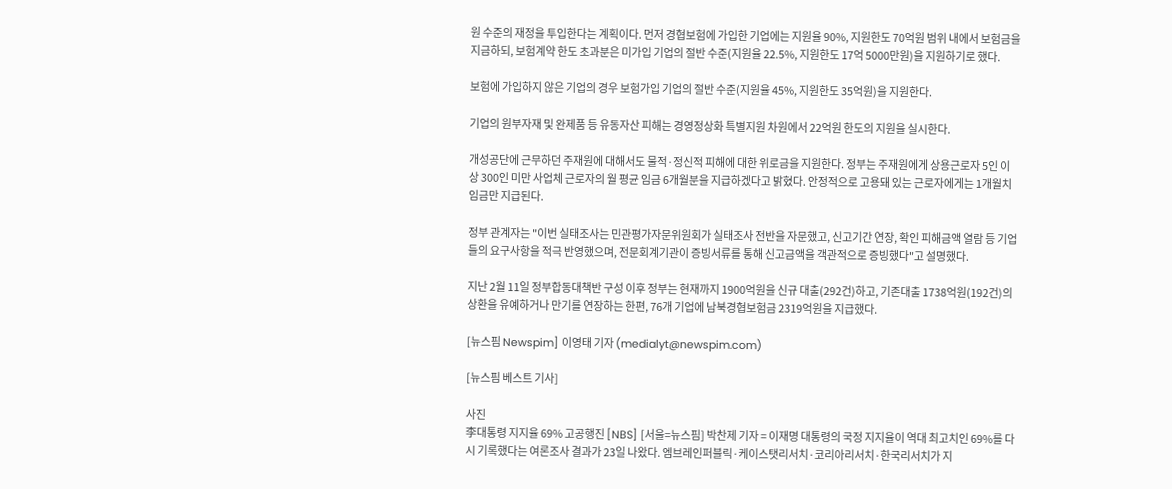원 수준의 재정을 투입한다는 계획이다. 먼저 경협보험에 가입한 기업에는 지원율 90%, 지원한도 70억원 범위 내에서 보험금을 지금하되, 보험계약 한도 초과분은 미가입 기업의 절반 수준(지원율 22.5%, 지원한도 17억 5000만원)을 지원하기로 했다.

보험에 가입하지 않은 기업의 경우 보험가입 기업의 절반 수준(지원율 45%, 지원한도 35억원)을 지원한다.

기업의 원부자재 및 완제품 등 유동자산 피해는 경영정상화 특별지원 차원에서 22억원 한도의 지원을 실시한다.

개성공단에 근무하던 주재원에 대해서도 물적·정신적 피해에 대한 위로금을 지원한다. 정부는 주재원에게 상용근로자 5인 이상 300인 미만 사업체 근로자의 월 평균 임금 6개월분을 지급하겠다고 밝혔다. 안정적으로 고용돼 있는 근로자에게는 1개월치 임금만 지급된다.

정부 관계자는 "이번 실태조사는 민관평가자문위원회가 실태조사 전반을 자문했고, 신고기간 연장, 확인 피해금액 열람 등 기업들의 요구사항을 적극 반영했으며, 전문회계기관이 증빙서류를 통해 신고금액을 객관적으로 증빙했다"고 설명했다.

지난 2월 11일 정부합동대책반 구성 이후 정부는 현재까지 1900억원을 신규 대출(292건)하고, 기존대출 1738억원(192건)의 상환을 유예하거나 만기를 연장하는 한편, 76개 기업에 남북경협보험금 2319억원을 지급했다.

[뉴스핌 Newspim] 이영태 기자 (medialyt@newspim.com)

[뉴스핌 베스트 기사]

사진
李대통령 지지율 69% 고공행진 [NBS] [서울=뉴스핌] 박찬제 기자 = 이재명 대통령의 국정 지지율이 역대 최고치인 69%를 다시 기록했다는 여론조사 결과가 23일 나왔다. 엠브레인퍼블릭·케이스탯리서치·코리아리서치·한국리서치가 지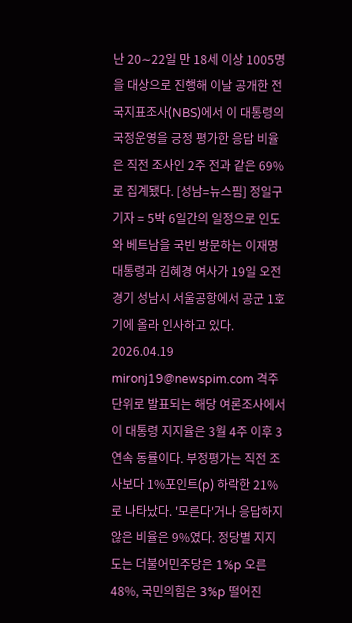난 20∼22일 만 18세 이상 1005명을 대상으로 진행해 이날 공개한 전국지표조사(NBS)에서 이 대통령의 국정운영을 긍정 평가한 응답 비율은 직전 조사인 2주 전과 같은 69%로 집계됐다. [성남=뉴스핌] 정일구 기자 = 5박 6일간의 일정으로 인도와 베트남을 국빈 방문하는 이재명 대통령과 김혜경 여사가 19일 오전 경기 성남시 서울공항에서 공군 1호기에 올라 인사하고 있다. 2026.04.19 mironj19@newspim.com 격주 단위로 발표되는 해당 여론조사에서 이 대통령 지지율은 3월 4주 이후 3연속 동률이다. 부정평가는 직전 조사보다 1%포인트(p) 하락한 21%로 나타났다. '모른다'거나 응답하지 않은 비율은 9%였다. 정당별 지지도는 더불어민주당은 1%p 오른 48%, 국민의힘은 3%p 떨어진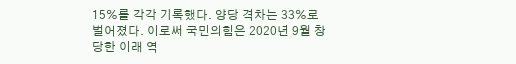15%를 각각 기록했다. 양당 격차는 33%로 벌어졌다. 이로써 국민의힘은 2020년 9월 창당한 이래 역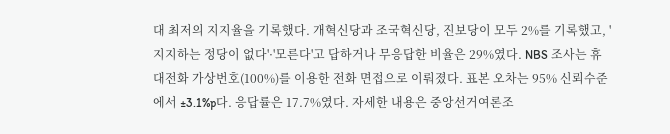대 최저의 지지율을 기록했다. 개혁신당과 조국혁신당, 진보당이 모두 2%를 기록했고, '지지하는 정당이 없다'·'모른다'고 답하거나 무응답한 비율은 29%였다. NBS 조사는 휴대전화 가상번호(100%)를 이용한 전화 면접으로 이뤄졌다. 표본 오차는 95% 신뢰수준에서 ±3.1%p다. 응답률은 17.7%였다. 자세한 내용은 중앙선거여론조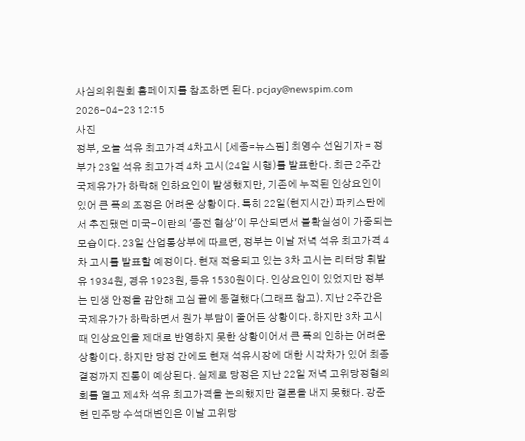사심의위원회 홈페이지를 참조하면 된다. pcjay@newspim.com 2026-04-23 12:15
사진
정부, 오늘 석유 최고가격 4차고시 [세종=뉴스핌] 최영수 선임기자 = 정부가 23일 석유 최고가격 4차 고시(24일 시행)를 발표한다. 최근 2주간 국제유가가 하락해 인하요인이 발생했지만, 기존에 누적된 인상요인이 있어 큰 폭의 조정은 어려운 상황이다. 특히 22일(현지시간) 파키스탄에서 추진됐던 미국-이란의 '종전 협상'이 무산되면서 불확실성이 가중되는 모습이다. 23일 산업통상부에 따르면, 정부는 이날 저녁 석유 최고가격 4차 고시를 발표할 예정이다. 현재 적용되고 있는 3차 고시는 리터당 휘발유 1934원, 경유 1923원, 등유 1530원이다. 인상요인이 있었지만 정부는 민생 안정을 감안해 고심 끝에 동결했다(그래프 참고). 지난 2주간은 국제유가가 하락하면서 원가 부담이 줄어든 상황이다. 하지만 3차 고시 때 인상요인을 제대로 반영하지 못한 상황이어서 큰 폭의 인하는 어려운 상황이다. 하지만 당정 간에도 현재 석유시장에 대한 시각차가 있어 최종 결정까지 진통이 예상된다. 실제로 당정은 지난 22일 저녁 고위당정협의회를 열고 제4차 석유 최고가격을 논의했지만 결론을 내지 못했다. 강준현 민주당 수석대변인은 이날 고위당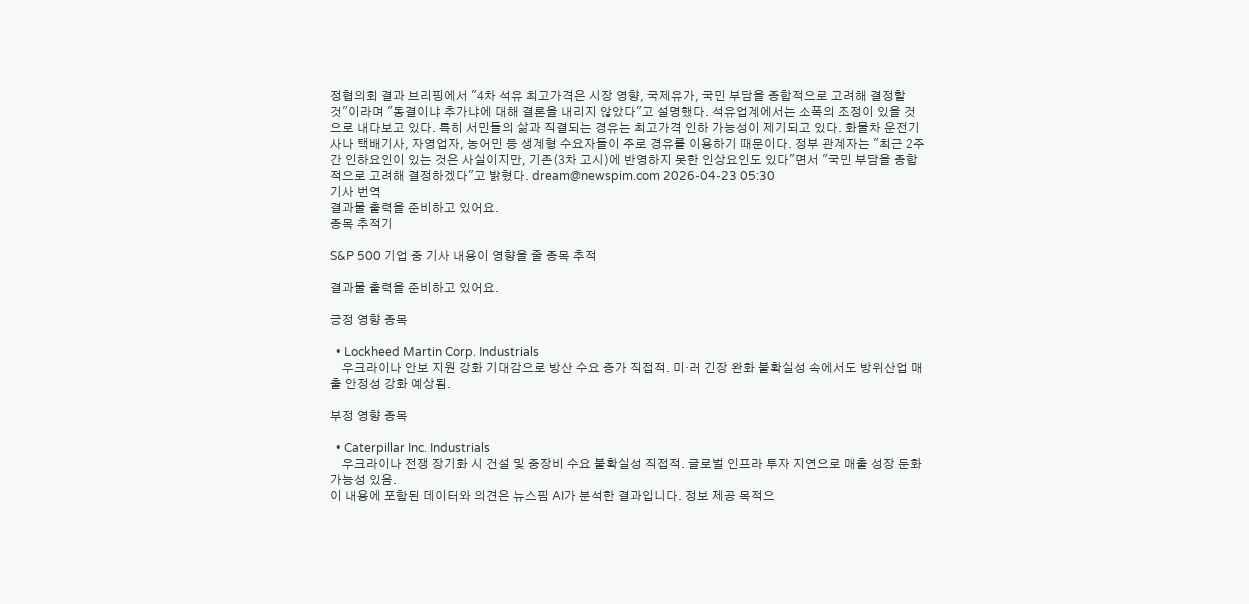정협의회 결과 브리핑에서 "4차 석유 최고가격은 시장 영향, 국제유가, 국민 부담을 종합적으로 고려해 결정할 것"이라며 "동결이냐 추가냐에 대해 결론을 내리지 않았다"고 설명했다. 석유업계에서는 소폭의 조정이 있을 것으로 내다보고 있다. 특히 서민들의 삶과 직결되는 경유는 최고가격 인하 가능성이 제기되고 있다. 화물차 운전기사나 택배기사, 자영업자, 농어민 등 생계형 수요자들이 주로 경유를 이용하기 때문이다. 정부 관계자는 "최근 2주간 인하요인이 있는 것은 사실이지만, 기존(3차 고시)에 반영하지 못한 인상요인도 있다"면서 "국민 부담을 종합적으로 고려해 결정하겠다"고 밝혔다. dream@newspim.com 2026-04-23 05:30
기사 번역
결과물 출력을 준비하고 있어요.
종목 추적기

S&P 500 기업 중 기사 내용이 영향을 줄 종목 추적

결과물 출력을 준비하고 있어요.

긍정 영향 종목

  • Lockheed Martin Corp. Industrials
    우크라이나 안보 지원 강화 기대감으로 방산 수요 증가 직접적. 미·러 긴장 완화 불확실성 속에서도 방위산업 매출 안정성 강화 예상됨.

부정 영향 종목

  • Caterpillar Inc. Industrials
    우크라이나 전쟁 장기화 시 건설 및 중장비 수요 불확실성 직접적. 글로벌 인프라 투자 지연으로 매출 성장 둔화 가능성 있음.
이 내용에 포함된 데이터와 의견은 뉴스핌 AI가 분석한 결과입니다. 정보 제공 목적으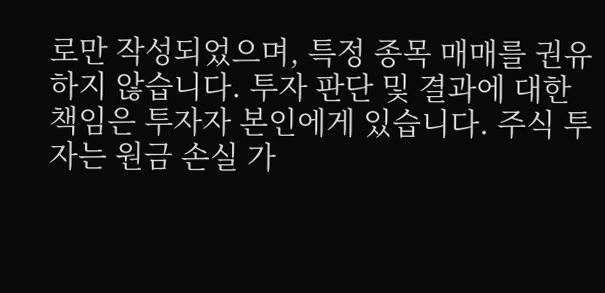로만 작성되었으며, 특정 종목 매매를 권유하지 않습니다. 투자 판단 및 결과에 대한 책임은 투자자 본인에게 있습니다. 주식 투자는 원금 손실 가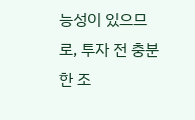능성이 있으므로, 투자 전 충분한 조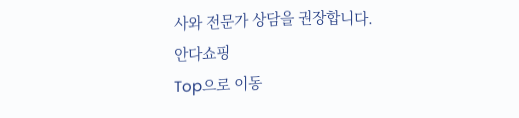사와 전문가 상담을 권장합니다.
안다쇼핑
Top으로 이동